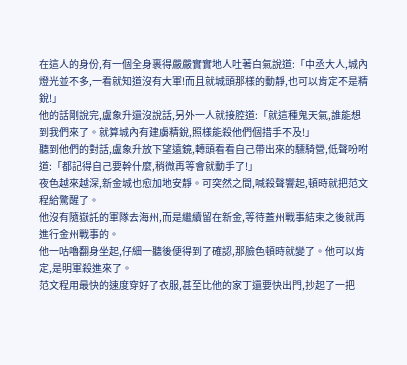在這人的身份,有一個全身裹得嚴嚴實實地人吐著白氣說道:「中丞大人,城內燈光並不多,一看就知道沒有大軍!而且就城頭那樣的動靜,也可以肯定不是精銳!」
他的話剛說完,盧象升還沒說話,另外一人就接腔道:「就這種鬼天氣,誰能想到我們來了。就算城內有建虜精銳,照樣能殺他們個措手不及!」
聽到他們的對話,盧象升放下望遠鏡,轉頭看看自己帶出來的驃騎營,低聲吩咐道:「都記得自己要幹什麼,稍微再等會就動手了!」
夜色越來越深,新金城也愈加地安靜。可突然之間,喊殺聲響起,頓時就把范文程給驚醒了。
他沒有隨嶽託的軍隊去海州,而是繼續留在新金,等待蓋州戰事結束之後就再進行金州戰事的。
他一咕嚕翻身坐起,仔細一聽後便得到了確認,那臉色頓時就變了。他可以肯定,是明軍殺進來了。
范文程用最快的速度穿好了衣服,甚至比他的家丁還要快出門,抄起了一把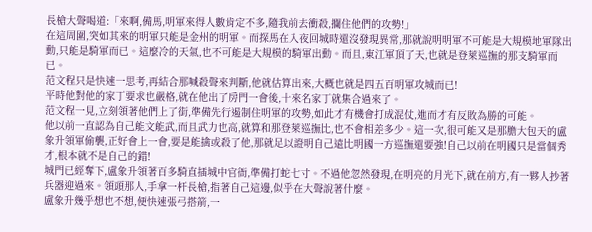長槍大聲喝道:「來啊,備馬,明軍來得人數肯定不多,隨我前去衝殺,攔住他們的攻勢!」
在這周圍,突如其來的明軍只能是金州的明軍。而探馬在入夜回城時還沒發現異常,那就說明明軍不可能是大規模地軍隊出動,只能是騎軍而已。這麼冷的天氣,也不可能是大規模的騎軍出動。而且,東江軍頂了天,也就是登萊巡撫的那支騎軍而已。
范文程只是快速一思考,再結合那喊殺聲來判斷,他就估算出來,大概也就是四五百明軍攻城而已!
平時他對他的家丁要求也嚴格,就在他出了房門一會後,十來名家丁就集合過來了。
范文程一見,立刻領著他們上了街,準備先行遏制住明軍的攻勢,如此才有機會打成混仗,進而才有反敗為勝的可能。
他以前一直認為自己能文能武,而且武力也高,就算和那登萊巡撫比,也不會相差多少。這一次,很可能又是那膽大包天的盧象升領軍偷襲,正好會上一會,要是能擒或殺了他,那就足以證明自己遠比明國一方巡撫還要強!自己以前在明國只是當個秀才,根本就不是自己的錯!
城門已經奪下,盧象升領著百多騎直插城中官衙,準備打蛇七寸。不過他忽然發現,在明亮的月光下,就在前方,有一夥人抄著兵器迎過來。領頭那人,手拿一杆長槍,指著自己這邊,似乎在大聲說著什麼。
盧象升幾乎想也不想,便快速張弓搭箭,一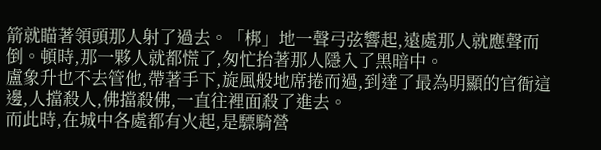箭就瞄著領頭那人射了過去。「梆」地一聲弓弦響起,遠處那人就應聲而倒。頓時,那一夥人就都慌了,匆忙抬著那人隱入了黑暗中。
盧象升也不去管他,帶著手下,旋風般地席捲而過,到達了最為明顯的官衙這邊,人擋殺人,佛擋殺佛,一直往裡面殺了進去。
而此時,在城中各處都有火起,是驃騎營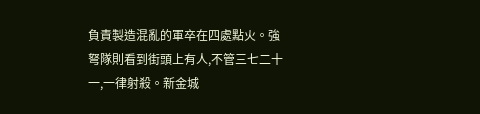負責製造混亂的軍卒在四處點火。強弩隊則看到街頭上有人,不管三七二十一,一律射殺。新金城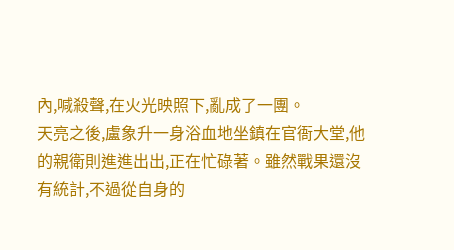內,喊殺聲,在火光映照下,亂成了一團。
天亮之後,盧象升一身浴血地坐鎮在官衙大堂,他的親衛則進進出出,正在忙碌著。雖然戰果還沒有統計,不過從自身的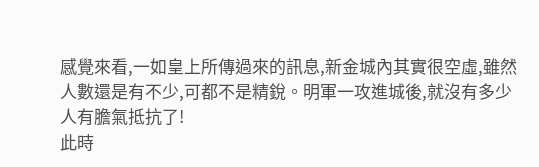感覺來看,一如皇上所傳過來的訊息,新金城內其實很空虛,雖然人數還是有不少,可都不是精銳。明軍一攻進城後,就沒有多少人有膽氣抵抗了!
此時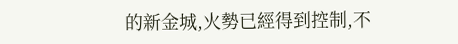的新金城,火勢已經得到控制,不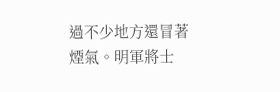過不少地方還冒著煙氣。明軍將士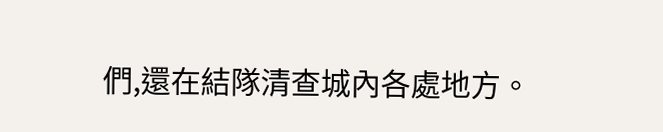們,還在結隊清查城內各處地方。